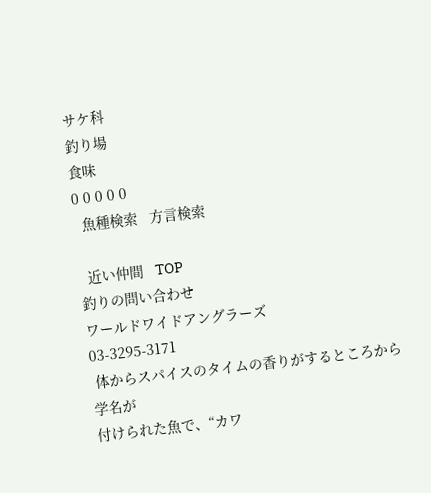サケ科
釣り場
食味
0 0 0 0 0
  魚種検索   方言検索

  近い仲間   TOP
釣りの問い合わせ
ワールドワイドアングラーズ
03-3295-3171
 体からスパイスのタイムの香りがするところから学名が
付けられた魚で、“カワ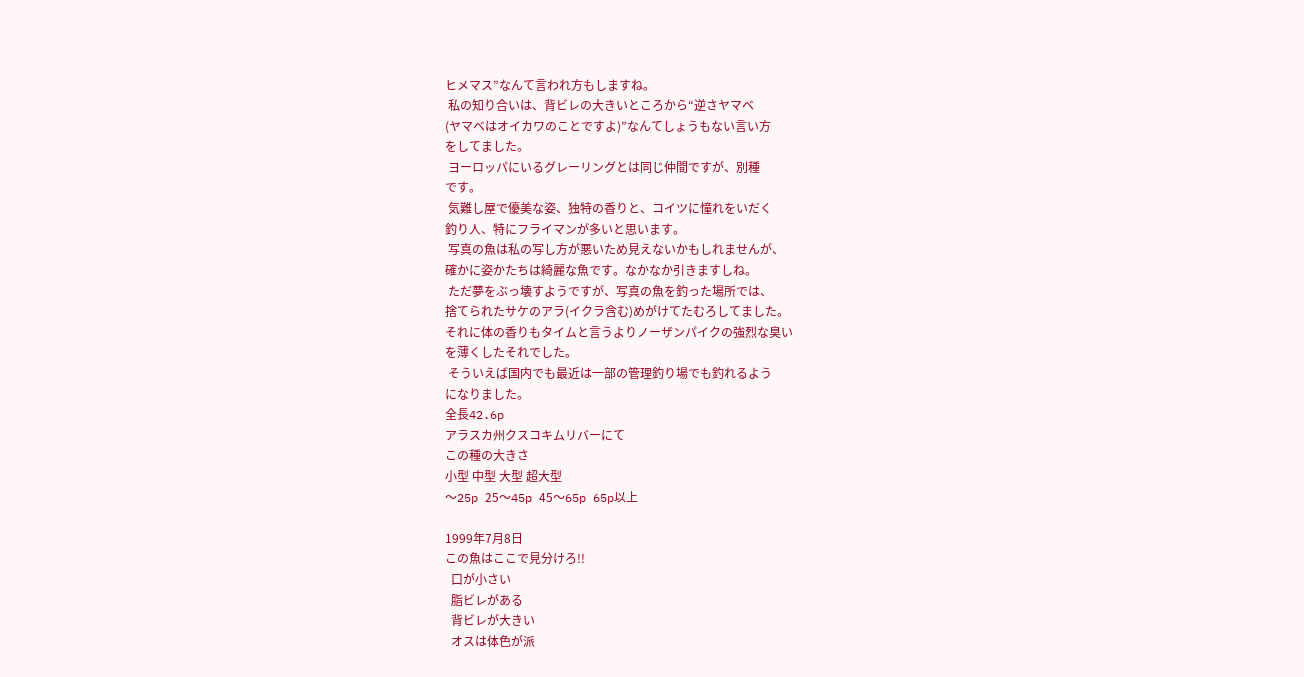ヒメマス”なんて言われ方もしますね。
 私の知り合いは、背ビレの大きいところから“逆さヤマベ
(ヤマベはオイカワのことですよ)”なんてしょうもない言い方
をしてました。
 ヨーロッパにいるグレーリングとは同じ仲間ですが、別種
です。
 気難し屋で優美な姿、独特の香りと、コイツに憧れをいだく
釣り人、特にフライマンが多いと思います。
 写真の魚は私の写し方が悪いため見えないかもしれませんが、
確かに姿かたちは綺麗な魚です。なかなか引きますしね。
 ただ夢をぶっ壊すようですが、写真の魚を釣った場所では、
捨てられたサケのアラ(イクラ含む)めがけてたむろしてました。
それに体の香りもタイムと言うよりノーザンパイクの強烈な臭い
を薄くしたそれでした。
 そういえば国内でも最近は一部の管理釣り場でも釣れるよう
になりました。
全長42.6p
アラスカ州クスコキムリバーにて
この種の大きさ
小型 中型 大型 超大型
〜25p 25〜45p 45〜65p 65p以上

1999年7月8日
この魚はここで見分けろ!!
  口が小さい
  脂ビレがある
  背ビレが大きい
  オスは体色が派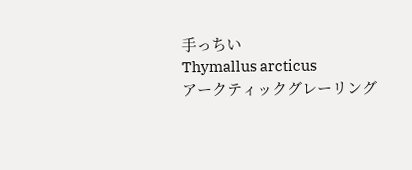手っちい
Thymallus arcticus
アークティックグレーリング